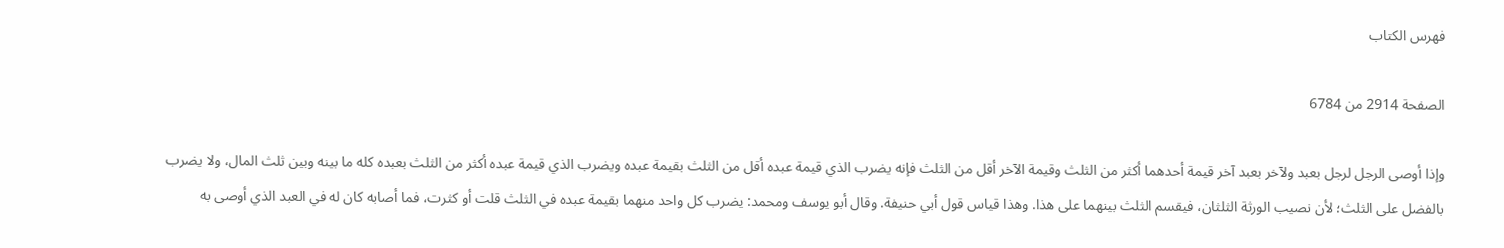فهرس الكتاب

الصفحة 2914 من 6784

وإذا أوصى الرجل لرجل بعبد ولآخر بعبد آخر قيمة أحدهما أكثر من الثلث وقيمة الآخر أقل من الثلث فإنه يضرب الذي قيمة عبده أقل من الثلث بقيمة عبده ويضرب الذي قيمة عبده أكثر من الثلث بعبده كله ما بينه وبين ثلث المال، ولا يضرب بالفضل على الثلث؛ لأن نصيب الورثة الثلثان، فيقسم الثلث بينهما على هذا. وهذا قياس قول أبي حنيفة. وقال أبو يوسف ومحمد: يضرب كل واحد منهما بقيمة عبده في الثلث قلت أو كثرت، فما أصابه كان له في العبد الذي أوصى به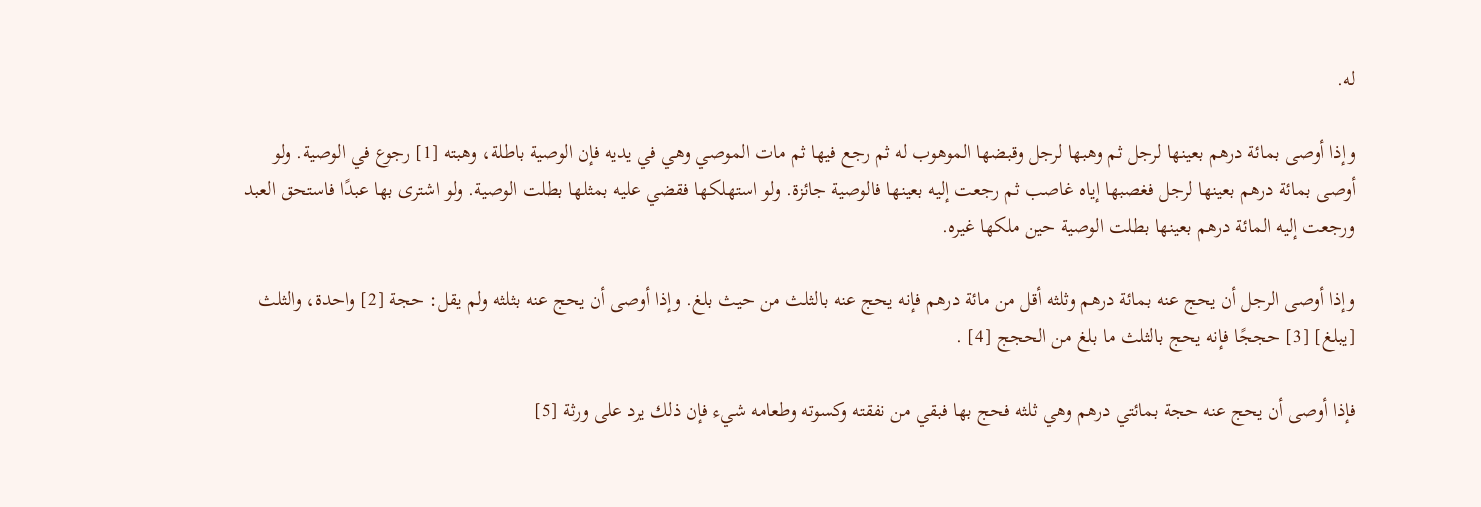له.

وإذا أوصى بمائة درهم بعينها لرجل ثم وهبها لرجل وقبضها الموهوب له ثم رجع فيها ثم مات الموصي وهي في يديه فإن الوصية باطلة، وهبته [1] رجوع في الوصية. ولو أوصى بمائة درهم بعينها لرجل فغصبها إياه غاصب ثم رجعت إليه بعينها فالوصية جائزة. ولو استهلكها فقضي عليه بمثلها بطلت الوصية. ولو اشترى بها عبدًا فاستحق العبد ورجعت إليه المائة درهم بعينها بطلت الوصية حين ملكها غيره.

وإذا أوصى الرجل أن يحج عنه بمائة درهم وثلثه أقل من مائة درهم فإنه يحج عنه بالثلث من حيث بلغ. وإذا أوصى أن يحج عنه بثلثه ولم يقل: حجة [2] واحدة، والثلث [يبلغ] [3] حججًا فإنه يحج بالثلث ما بلغ من الحجج [4] .

فإذا أوصى أن يحج عنه حجة بمائتي درهم وهي ثلثه فحج بها فبقي من نفقته وكسوته وطعامه شيء فإن ذلك يرد على ورثة [5]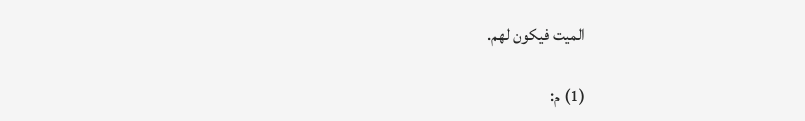الميت فيكون لهم.

(1) م: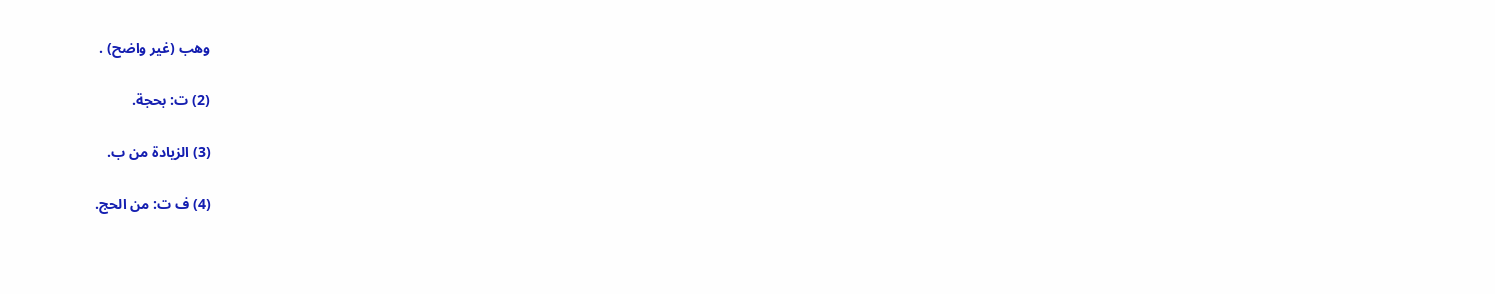وهب (غير واضح) .

(2) ت: بحجة.

(3) الزيادة من ب.

(4) ف ت: من الحج.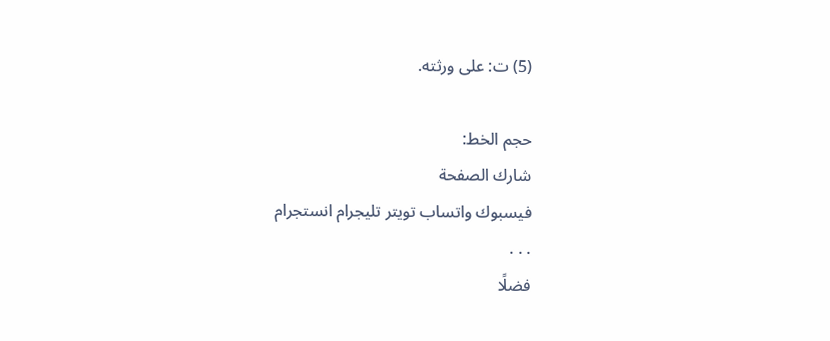(5) ت: على ورثته.

حجم الخط:
شارك الصفحة
فيسبوك واتساب تويتر تليجرام انستجرام
. . .
فضلًا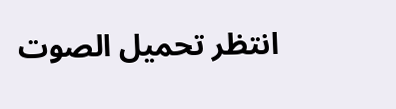انتظر تحميل الصوت